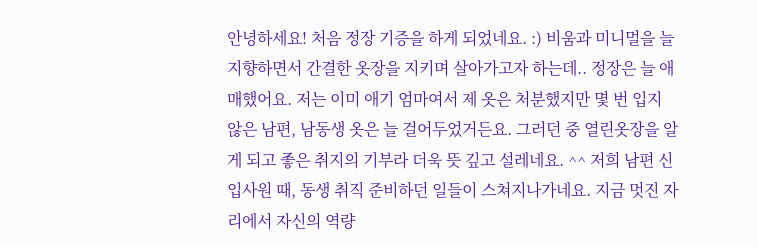안녕하세요! 처음 정장 기증을 하게 되었네요. :) 비움과 미니멀을 늘 지향하면서 간결한 옷장을 지키며 살아가고자 하는데.. 정장은 늘 애매했어요. 저는 이미 애기 엄마여서 제 옷은 처분했지만 몇 번 입지 않은 남편, 남동생 옷은 늘 걸어두었거든요. 그러던 중 열린옷장을 알게 되고 좋은 취지의 기부라 더욱 뜻 깊고 설레네요. ^^ 저희 남편 신입사원 때, 동생 취직 준비하던 일들이 스쳐지나가네요. 지금 멋진 자리에서 자신의 역량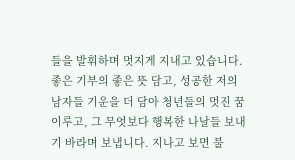들을 발휘하며 멋지게 지내고 있습니다. 좋은 기부의 좋은 뜻 담고, 성공한 저의 남자들 기운을 더 담아 청년들의 멋진 꿈 이루고, 그 무엇보다 행복한 나날들 보내기 바라며 보냅니다. 지나고 보면 불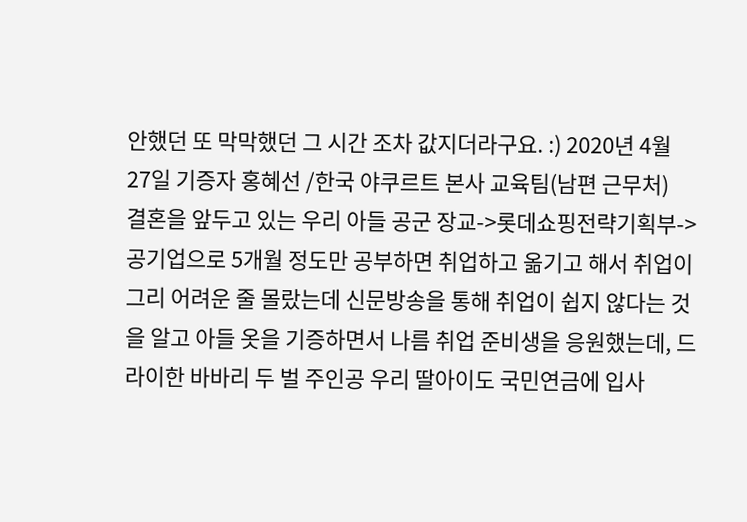안했던 또 막막했던 그 시간 조차 값지더라구요. :) 2020년 4월 27일 기증자 홍혜선 /한국 야쿠르트 본사 교육팀(남편 근무처)
결혼을 앞두고 있는 우리 아들 공군 장교->롯데쇼핑전략기획부->공기업으로 5개월 정도만 공부하면 취업하고 옮기고 해서 취업이 그리 어려운 줄 몰랐는데 신문방송을 통해 취업이 쉽지 않다는 것을 알고 아들 옷을 기증하면서 나름 취업 준비생을 응원했는데, 드라이한 바바리 두 벌 주인공 우리 딸아이도 국민연금에 입사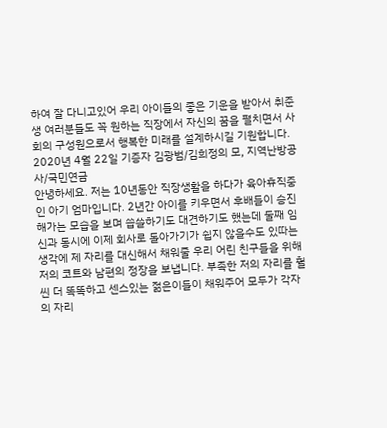하여 잘 다니고있어 우리 아이들의 좋은 기운을 받아서 취준생 여러분들도 꼭 원하는 직장에서 자신의 꿈을 펼치면서 사회의 구성원으로서 행복한 미래를 설계하시길 기원합니다. 2020년 4월 22일 기증자 김광범/김희정의 모, 지역난방공사/국민연금
안녕하세요. 저는 10년동안 직장생활을 하다가 육아휴직중인 아기 엄마입니다. 2년간 아이를 키우면서 후배들이 승진해가는 모습을 보며 씁쓸하기도 대견하기도 했는데 둘째 임신과 동시에 이제 회사로 돌아가기가 쉽지 않을수도 있따는 생각에 제 자리를 대신해서 채워줄 우리 어린 친구들을 위해 저의 코트와 남편의 정장을 보냅니다. 부족한 저의 자리를 훨씬 더 똑똑하고 센스있는 젊은이들이 채워주어 모두가 각자의 자리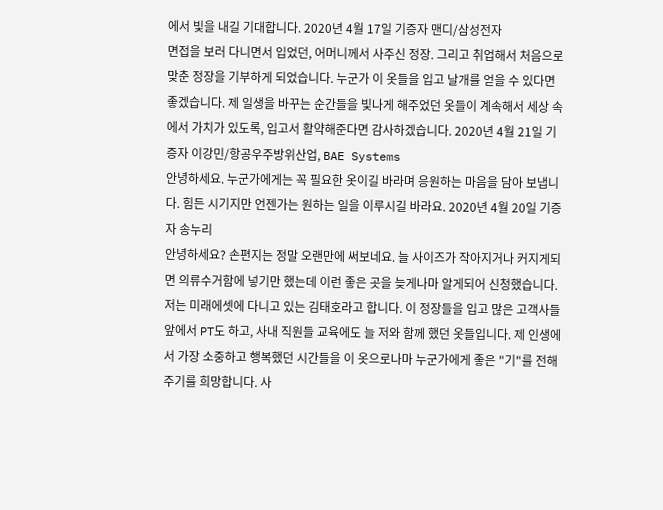에서 빛을 내길 기대합니다. 2020년 4월 17일 기증자 맨디/삼성전자
면접을 보러 다니면서 입었던, 어머니께서 사주신 정장. 그리고 취업해서 처음으로 맞춘 정장을 기부하게 되었습니다. 누군가 이 옷들을 입고 날개를 얻을 수 있다면 좋겠습니다. 제 일생을 바꾸는 순간들을 빛나게 해주었던 옷들이 계속해서 세상 속에서 가치가 있도록, 입고서 활약해준다면 감사하겠습니다. 2020년 4월 21일 기증자 이강민/항공우주방위산업, BAE Systems
안녕하세요. 누군가에게는 꼭 필요한 옷이길 바라며 응원하는 마음을 담아 보냅니다. 힘든 시기지만 언젠가는 원하는 일을 이루시길 바라요. 2020년 4월 20일 기증자 송누리
안녕하세요? 손편지는 정말 오랜만에 써보네요. 늘 사이즈가 작아지거나 커지게되면 의류수거함에 넣기만 했는데 이런 좋은 곳을 늦게나마 알게되어 신청했습니다. 저는 미래에셋에 다니고 있는 김태호라고 합니다. 이 정장들을 입고 많은 고객사들 앞에서 PT도 하고, 사내 직원들 교육에도 늘 저와 함께 했던 옷들입니다. 제 인생에서 가장 소중하고 행복했던 시간들을 이 옷으로나마 누군가에게 좋은 "기"를 전해주기를 희망합니다. 사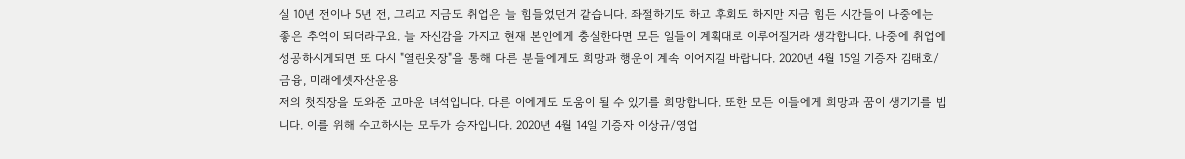실 10년 전이나 5년 전, 그리고 지금도 취업은 늘 힘들었던거 같습니다. 좌절하기도 하고 후회도 하지만 지금 힘든 시간들이 나중에는 좋은 추억이 되더라구요. 늘 자신감을 가지고 현재 본인에게 충실한다면 모든 일들이 계획대로 이루어질거라 생각합니다. 나중에 취업에 성공하시게되면 또 다시 "열린옷장"을 통해 다른 분들에게도 희망과 행운이 계속 이어지길 바랍니다. 2020년 4월 15일 기증자 김태호/금융, 미래에셋자산운용
저의 첫직장을 도와준 고마운 녀석입니다. 다른 이에게도 도움이 될 수 있기를 희망합니다. 또한 모든 이들에게 희망과 꿈이 생기기를 빕니다. 이를 위해 수고하시는 모두가 승자입니다. 2020년 4월 14일 기증자 이상규/영업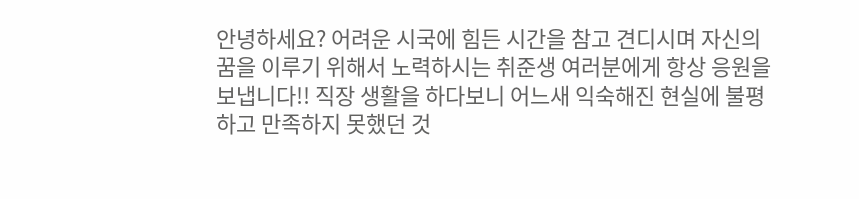안녕하세요? 어려운 시국에 힘든 시간을 참고 견디시며 자신의 꿈을 이루기 위해서 노력하시는 취준생 여러분에게 항상 응원을 보냅니다!! 직장 생활을 하다보니 어느새 익숙해진 현실에 불평하고 만족하지 못했던 것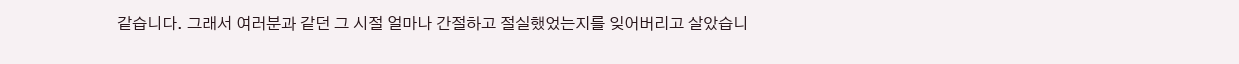같습니다. 그래서 여러분과 같던 그 시절 얼마나 간절하고 절실했었는지를 잊어버리고 살았습니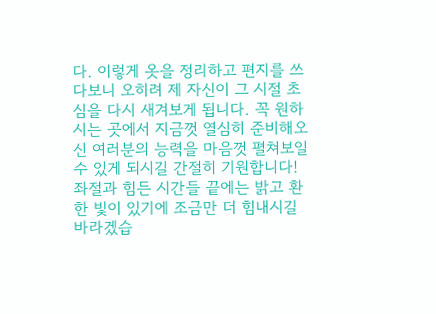다. 이렇게 옷을 정리하고 편지를 쓰다보니 오히려 제 자신이 그 시절 초심을 다시 새겨보게 됩니다. 꼭 원하시는 곳에서 지금껏 열심히 준비해오신 여러분의 능력을 마음껏 펼쳐보일 수 있게 되시길 간절히 기원합니다! 좌절과 힘든 시간들 끝에는 밝고 환한 빛이 있기에 조금만 더 힘내시길 바라겠습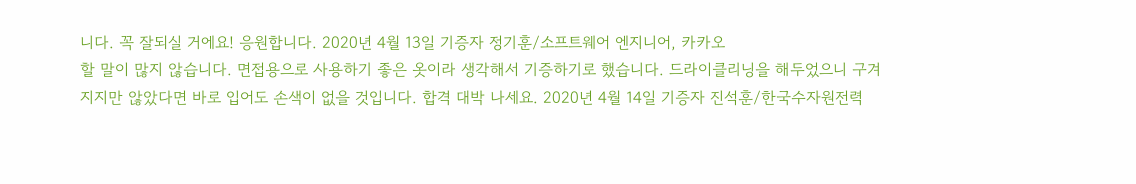니다. 꼭 잘되실 거에요! 응원합니다. 2020년 4월 13일 기증자 정기훈/소프트웨어 엔지니어, 카카오
할 말이 많지 않습니다. 면접용으로 사용하기 좋은 옷이라 생각해서 기증하기로 했습니다. 드라이클리닝을 해두었으니 구겨지지만 않았다면 바로 입어도 손색이 없을 것입니다. 합격 대박 나세요. 2020년 4월 14일 기증자 진석훈/한국수자원전력